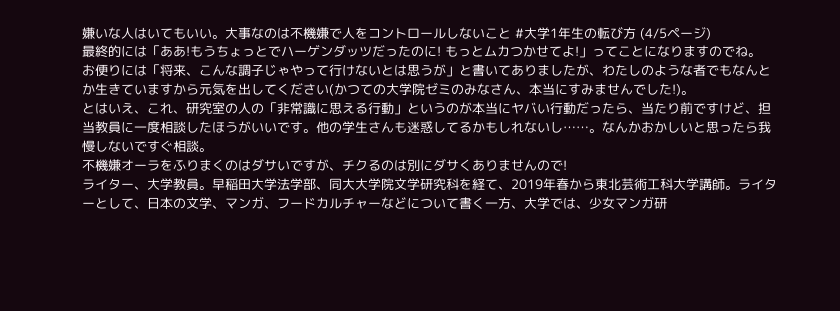嫌いな人はいてもいい。大事なのは不機嫌で人をコントロールしないこと #大学1年生の転び方 (4/5ページ)
最終的には「ああ!もうちょっとでハーゲンダッツだったのに! もっとムカつかせてよ!」ってことになりますのでね。
お便りには「将来、こんな調子じゃやって行けないとは思うが」と書いてありましたが、わたしのような者でもなんとか生きていますから元気を出してください(かつての大学院ゼミのみなさん、本当にすみませんでした!)。
とはいえ、これ、研究室の人の「非常識に思える行動」というのが本当にヤバい行動だったら、当たり前ですけど、担当教員に一度相談したほうがいいです。他の学生さんも迷惑してるかもしれないし……。なんかおかしいと思ったら我慢しないですぐ相談。
不機嫌オーラをふりまくのはダサいですが、チクるのは別にダサくありませんので!
ライター、大学教員。早稲田大学法学部、同大大学院文学研究科を経て、2019年春から東北芸術工科大学講師。ライターとして、日本の文学、マンガ、フードカルチャーなどについて書く一方、大学では、少女マンガ研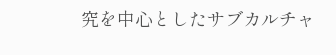究を中心としたサブカルチャ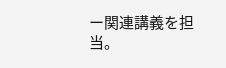ー関連講義を担当。